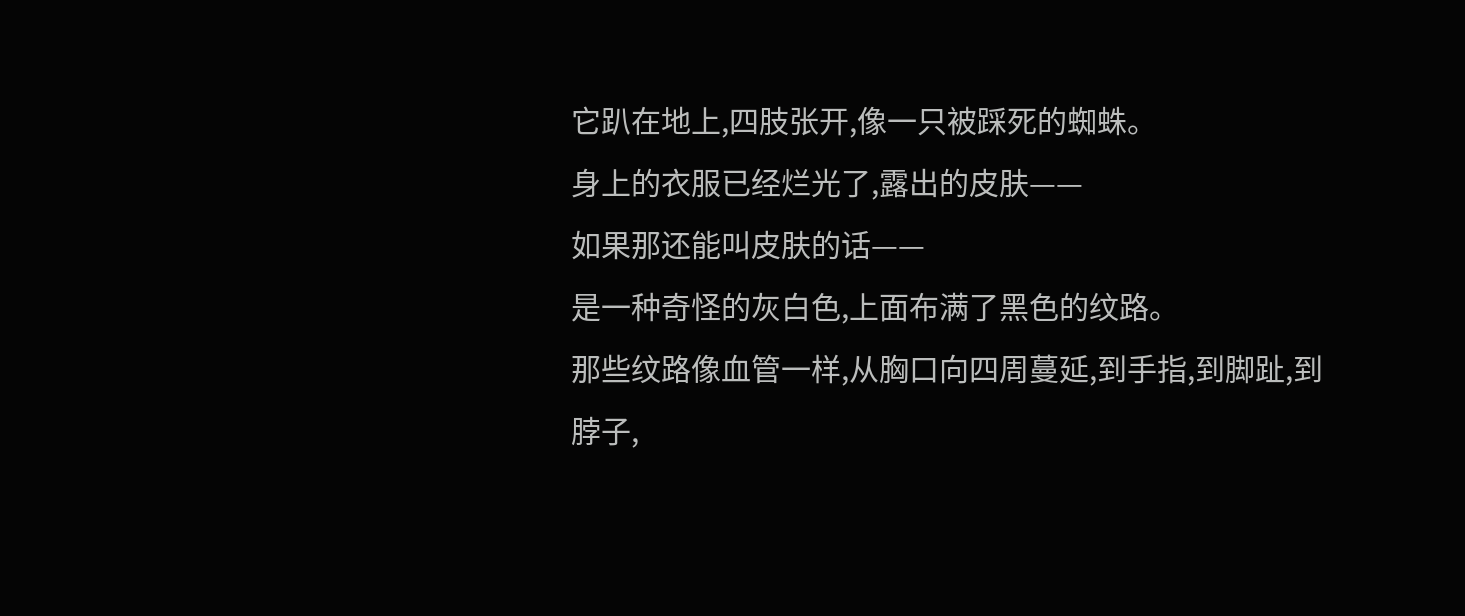它趴在地上,四肢张开,像一只被踩死的蜘蛛。
身上的衣服已经烂光了,露出的皮肤——
如果那还能叫皮肤的话——
是一种奇怪的灰白色,上面布满了黑色的纹路。
那些纹路像血管一样,从胸口向四周蔓延,到手指,到脚趾,到脖子,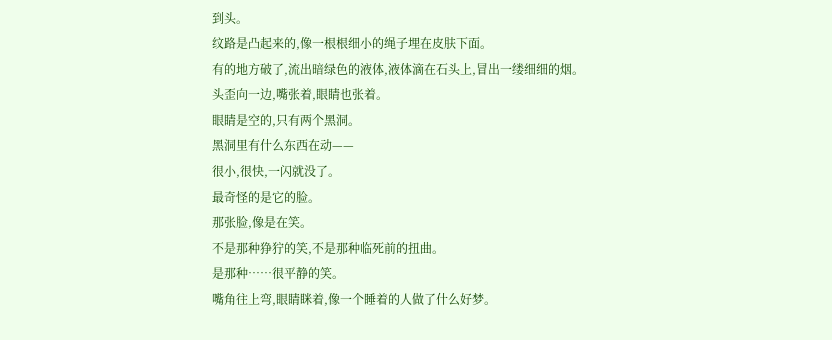到头。
纹路是凸起来的,像一根根细小的绳子埋在皮肤下面。
有的地方破了,流出暗绿色的液体,液体滴在石头上,冒出一缕细细的烟。
头歪向一边,嘴张着,眼睛也张着。
眼睛是空的,只有两个黑洞。
黑洞里有什么东西在动——
很小,很快,一闪就没了。
最奇怪的是它的脸。
那张脸,像是在笑。
不是那种狰狞的笑,不是那种临死前的扭曲。
是那种……很平静的笑。
嘴角往上弯,眼睛眯着,像一个睡着的人做了什么好梦。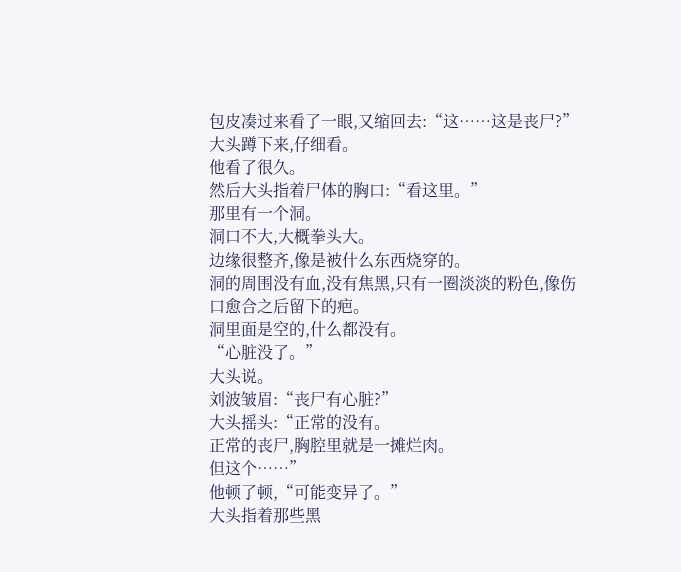包皮凑过来看了一眼,又缩回去:“这……这是丧尸?”
大头蹲下来,仔细看。
他看了很久。
然后大头指着尸体的胸口:“看这里。”
那里有一个洞。
洞口不大,大概拳头大。
边缘很整齐,像是被什么东西烧穿的。
洞的周围没有血,没有焦黑,只有一圈淡淡的粉色,像伤口愈合之后留下的疤。
洞里面是空的,什么都没有。
“心脏没了。”
大头说。
刘波皱眉:“丧尸有心脏?”
大头摇头:“正常的没有。
正常的丧尸,胸腔里就是一摊烂肉。
但这个……”
他顿了顿,“可能变异了。”
大头指着那些黑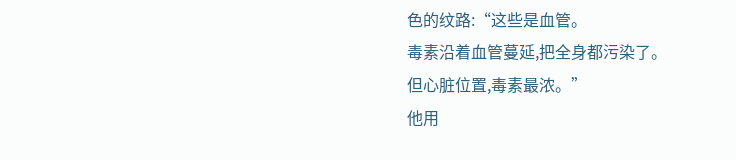色的纹路:“这些是血管。
毒素沿着血管蔓延,把全身都污染了。
但心脏位置,毒素最浓。”
他用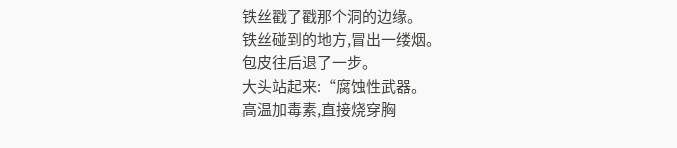铁丝戳了戳那个洞的边缘。
铁丝碰到的地方,冒出一缕烟。
包皮往后退了一步。
大头站起来:“腐蚀性武器。
高温加毒素,直接烧穿胸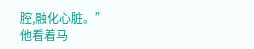腔,融化心脏。”
他看着马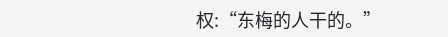权:“东梅的人干的。”